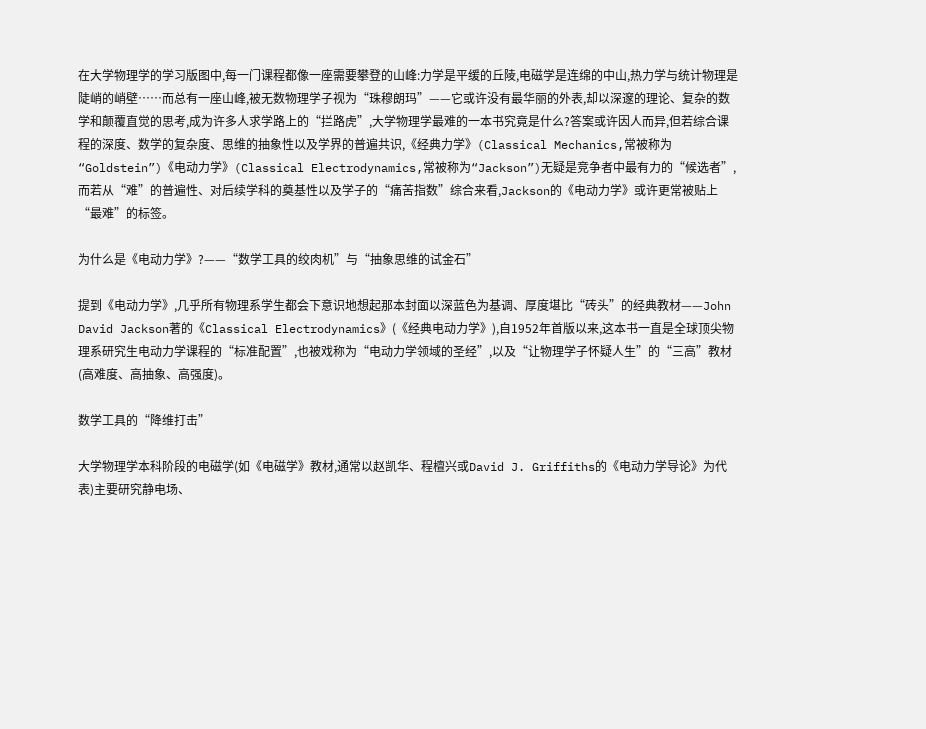在大学物理学的学习版图中,每一门课程都像一座需要攀登的山峰:力学是平缓的丘陵,电磁学是连绵的中山,热力学与统计物理是陡峭的峭壁……而总有一座山峰,被无数物理学子视为“珠穆朗玛”——它或许没有最华丽的外表,却以深邃的理论、复杂的数学和颠覆直觉的思考,成为许多人求学路上的“拦路虎”,大学物理学最难的一本书究竟是什么?答案或许因人而异,但若综合课程的深度、数学的复杂度、思维的抽象性以及学界的普遍共识,《经典力学》(Classical Mechanics,常被称为“Goldstein”)《电动力学》(Classical Electrodynamics,常被称为“Jackson”)无疑是竞争者中最有力的“候选者”,而若从“难”的普遍性、对后续学科的奠基性以及学子的“痛苦指数”综合来看,Jackson的《电动力学》或许更常被贴上“最难”的标签。

为什么是《电动力学》?——“数学工具的绞肉机”与“抽象思维的试金石”

提到《电动力学》,几乎所有物理系学生都会下意识地想起那本封面以深蓝色为基调、厚度堪比“砖头”的经典教材——John David Jackson著的《Classical Electrodynamics》(《经典电动力学》),自1952年首版以来,这本书一直是全球顶尖物理系研究生电动力学课程的“标准配置”,也被戏称为“电动力学领域的圣经”,以及“让物理学子怀疑人生”的“三高”教材(高难度、高抽象、高强度)。

数学工具的“降维打击”

大学物理学本科阶段的电磁学(如《电磁学》教材,通常以赵凯华、程檀兴或David J. Griffiths的《电动力学导论》为代表)主要研究静电场、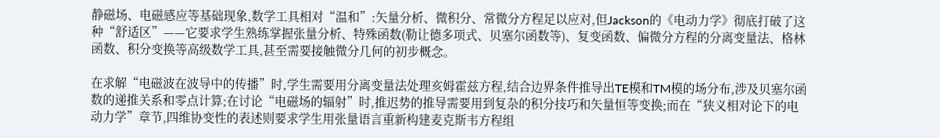静磁场、电磁感应等基础现象,数学工具相对“温和”:矢量分析、微积分、常微分方程足以应对,但Jackson的《电动力学》彻底打破了这种“舒适区”——它要求学生熟练掌握张量分析、特殊函数(勒让德多项式、贝塞尔函数等)、复变函数、偏微分方程的分离变量法、格林函数、积分变换等高级数学工具,甚至需要接触微分几何的初步概念。

在求解“电磁波在波导中的传播”时,学生需要用分离变量法处理亥姆霍兹方程,结合边界条件推导出TE模和TM模的场分布,涉及贝塞尔函数的递推关系和零点计算;在讨论“电磁场的辐射”时,推迟势的推导需要用到复杂的积分技巧和矢量恒等变换;而在“狭义相对论下的电动力学”章节,四维协变性的表述则要求学生用张量语言重新构建麦克斯韦方程组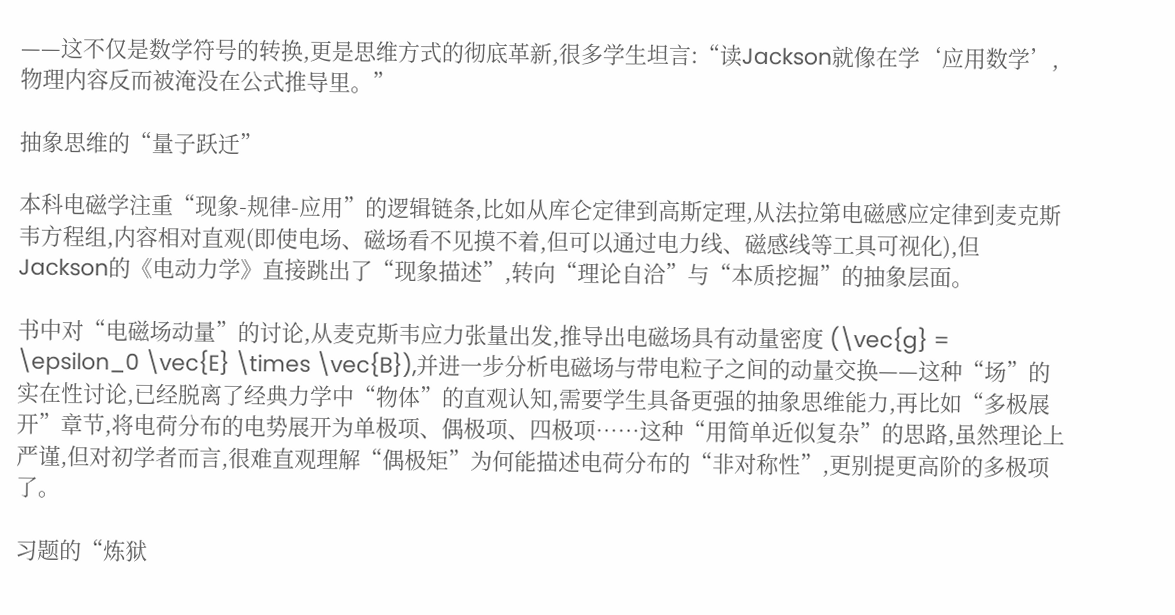——这不仅是数学符号的转换,更是思维方式的彻底革新,很多学生坦言:“读Jackson就像在学‘应用数学’,物理内容反而被淹没在公式推导里。”

抽象思维的“量子跃迁”

本科电磁学注重“现象-规律-应用”的逻辑链条,比如从库仑定律到高斯定理,从法拉第电磁感应定律到麦克斯韦方程组,内容相对直观(即使电场、磁场看不见摸不着,但可以通过电力线、磁感线等工具可视化),但Jackson的《电动力学》直接跳出了“现象描述”,转向“理论自洽”与“本质挖掘”的抽象层面。

书中对“电磁场动量”的讨论,从麦克斯韦应力张量出发,推导出电磁场具有动量密度 (\vec{g} = \epsilon_0 \vec{E} \times \vec{B}),并进一步分析电磁场与带电粒子之间的动量交换——这种“场”的实在性讨论,已经脱离了经典力学中“物体”的直观认知,需要学生具备更强的抽象思维能力,再比如“多极展开”章节,将电荷分布的电势展开为单极项、偶极项、四极项……这种“用简单近似复杂”的思路,虽然理论上严谨,但对初学者而言,很难直观理解“偶极矩”为何能描述电荷分布的“非对称性”,更别提更高阶的多极项了。

习题的“炼狱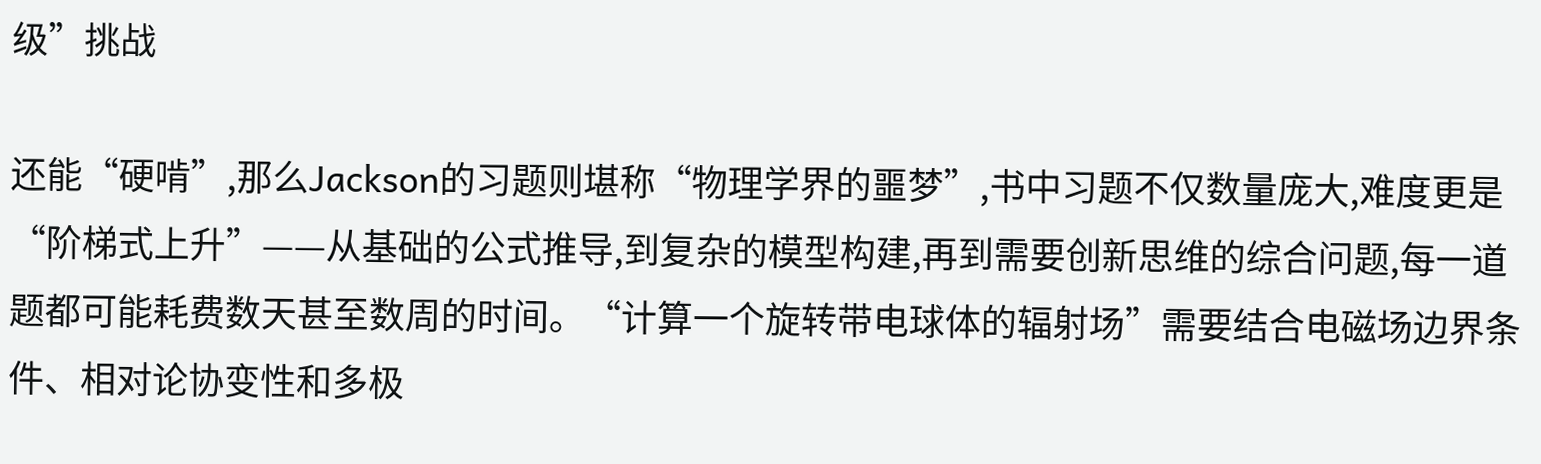级”挑战

还能“硬啃”,那么Jackson的习题则堪称“物理学界的噩梦”,书中习题不仅数量庞大,难度更是“阶梯式上升”——从基础的公式推导,到复杂的模型构建,再到需要创新思维的综合问题,每一道题都可能耗费数天甚至数周的时间。“计算一个旋转带电球体的辐射场”需要结合电磁场边界条件、相对论协变性和多极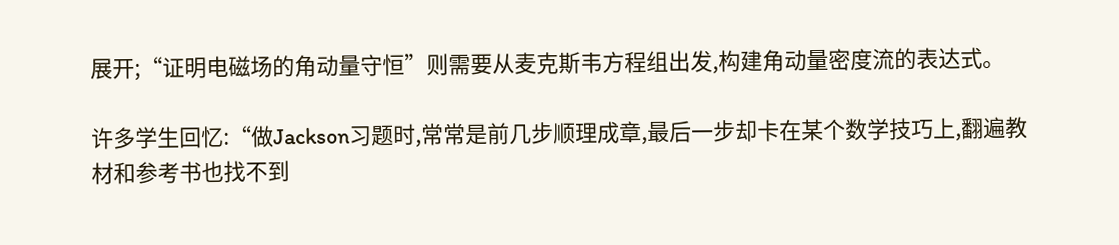展开;“证明电磁场的角动量守恒”则需要从麦克斯韦方程组出发,构建角动量密度流的表达式。

许多学生回忆:“做Jackson习题时,常常是前几步顺理成章,最后一步却卡在某个数学技巧上,翻遍教材和参考书也找不到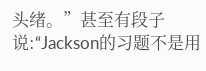头绪。”甚至有段子说:“Jackson的习题不是用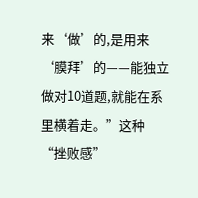来‘做’的,是用来‘膜拜’的——能独立做对10道题,就能在系里横着走。”这种“挫败感”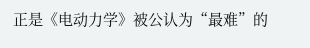正是《电动力学》被公认为“最难”的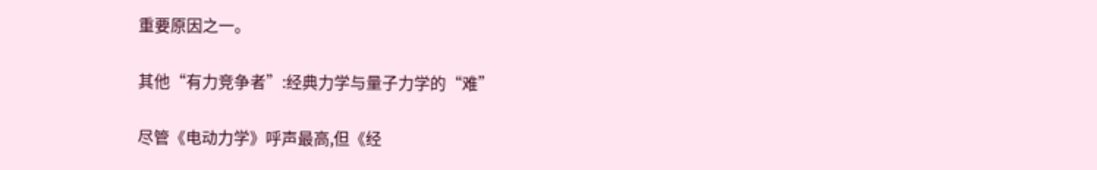重要原因之一。

其他“有力竞争者”:经典力学与量子力学的“难”

尽管《电动力学》呼声最高,但《经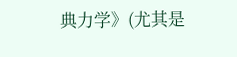典力学》(尤其是